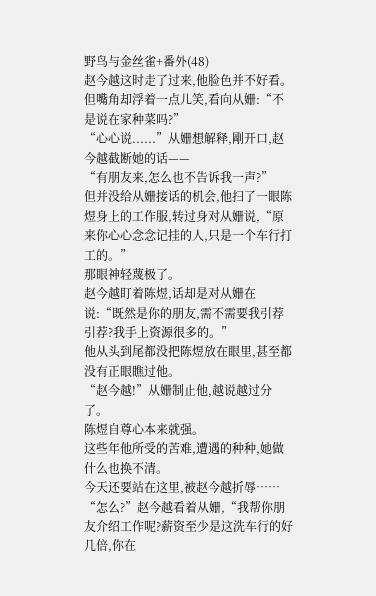野鸟与金丝雀+番外(48)
赵今越这时走了过来,他脸色并不好看。
但嘴角却浮着一点儿笑,看向从姗:“不是说在家种菜吗?”
“心心说......”从姗想解释,剛开口,赵今越截断她的话——
“有朋友来,怎么也不告诉我一声?”
但并没给从姗接话的机会,他扫了一眼陈煜身上的工作服,转过身对从姗说,“原来你心心念念记挂的人,只是一个车行打工的。”
那眼神轻蔑极了。
赵今越盯着陈煜,话却是对从姗在说:“既然是你的朋友,需不需要我引荐引荐?我手上资源很多的。”
他从头到尾都没把陈煜放在眼里,甚至都没有正眼瞧过他。
“赵今越!”从姗制止他,越说越过分了。
陈煜自尊心本来就强。
这些年他所受的苦难,遭遇的种种,她做什么也换不清。
今天还要站在这里,被赵今越折辱……
“怎么?”赵今越看着从姗,“我帮你朋友介绍工作呢?薪资至少是这洗车行的好几倍,你在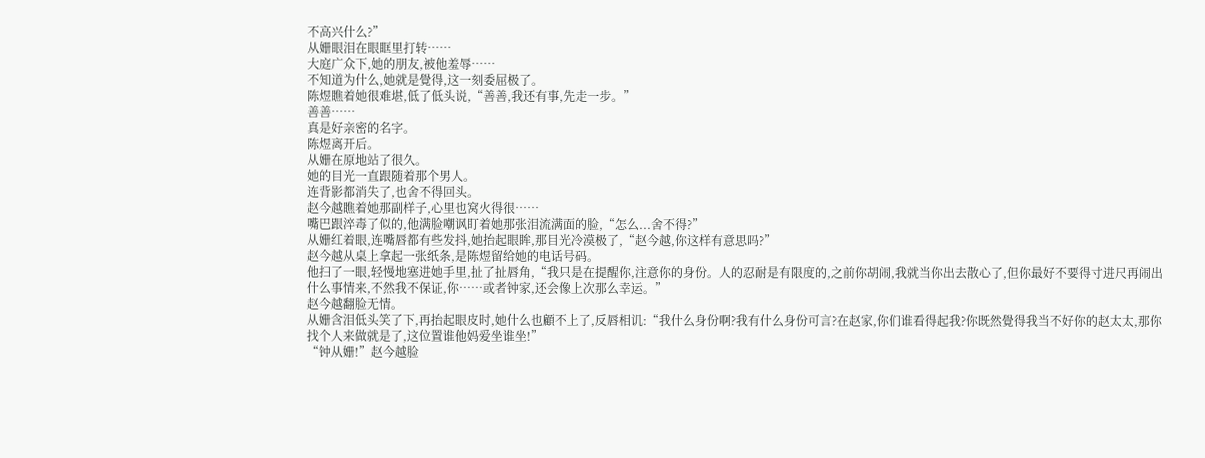不高兴什么?”
从姗眼泪在眼眶里打转……
大庭广众下,她的朋友,被他羞辱……
不知道为什么,她就是覺得,这一刻委屈极了。
陈煜瞧着她很难堪,低了低头说,“善善,我还有事,先走一步。”
善善……
真是好亲密的名字。
陈煜离开后。
从姗在原地站了很久。
她的目光一直跟随着那个男人。
连背影都消失了,也舍不得回头。
赵今越瞧着她那副样子,心里也窝火得很……
嘴巴跟淬毒了似的,他满脸嘲讽盯着她那张泪流满面的脸,“怎么...舍不得?”
从姗红着眼,连嘴唇都有些发抖,她抬起眼眸,那目光冷漠极了,“赵今越,你这样有意思吗?”
赵今越从桌上拿起一张纸条,是陈煜留给她的电话号码。
他扫了一眼,轻慢地塞进她手里,扯了扯唇角,“我只是在提醒你,注意你的身份。人的忍耐是有限度的,之前你胡闹,我就当你出去散心了,但你最好不要得寸进尺再闹出什么事情来,不然我不保证,你……或者钟家,还会像上次那么幸运。”
赵今越翻脸无情。
从姗含泪低头笑了下,再抬起眼皮时,她什么也顧不上了,反唇相讥:“我什么身份啊?我有什么身份可言?在赵家,你们谁看得起我?你既然覺得我当不好你的赵太太,那你找个人来做就是了,这位置谁他妈爱坐谁坐!”
“钟从姗!”赵今越脸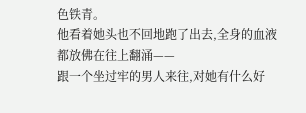色铁青。
他看着她头也不回地跑了出去,全身的血液都放佛在往上翻涌——
跟一个坐过牢的男人来往,对她有什么好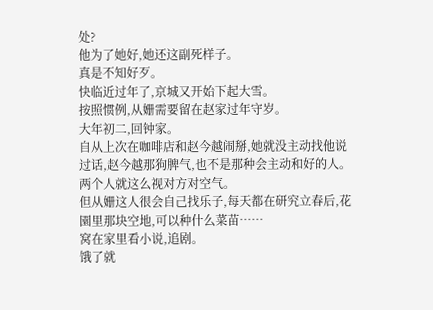处?
他为了她好,她还这副死样子。
真是不知好歹。
快临近过年了,京城又开始下起大雪。
按照惯例,从姗需要留在赵家过年守岁。
大年初二,回钟家。
自从上次在咖啡店和赵今越闹掰,她就没主动找他说过话,赵今越那狗脾气,也不是那种会主动和好的人。
两个人就这么视对方对空气。
但从姗这人很会自己找乐子,每天都在研究立春后,花園里那块空地,可以种什么菜苗……
窝在家里看小说,追剧。
饿了就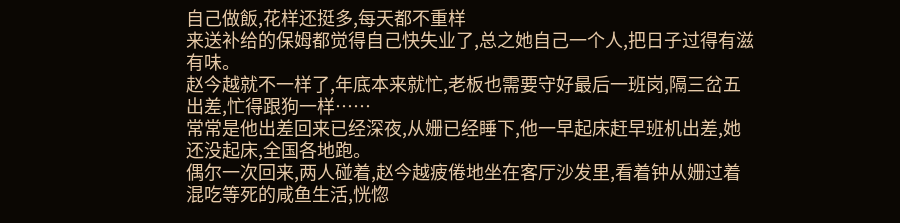自己做飯,花样还挺多,每天都不重样
来送补给的保姆都觉得自己快失业了,总之她自己一个人,把日子过得有滋有味。
赵今越就不一样了,年底本来就忙,老板也需要守好最后一班岗,隔三岔五出差,忙得跟狗一样……
常常是他出差回来已经深夜,从姗已经睡下,他一早起床赶早班机出差,她还没起床,全国各地跑。
偶尔一次回来,两人碰着,赵今越疲倦地坐在客厅沙发里,看着钟从姗过着混吃等死的咸鱼生活,恍惚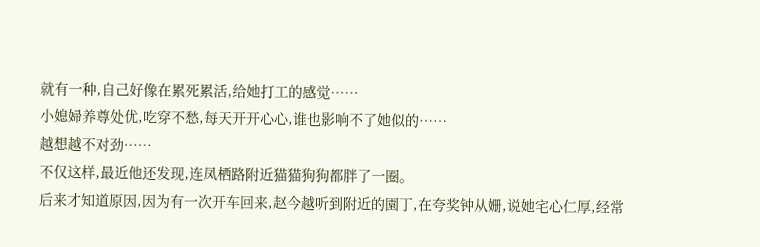就有一种,自己好像在累死累活,给她打工的感觉……
小媳婦养尊处优,吃穿不愁,每天开开心心,谁也影响不了她似的……
越想越不对劲……
不仅这样,最近他还发现,连凤栖路附近猫猫狗狗都胖了一圈。
后来才知道原因,因为有一次开车回来,赵今越听到附近的園丁,在夸奖钟从姗,说她宅心仁厚,经常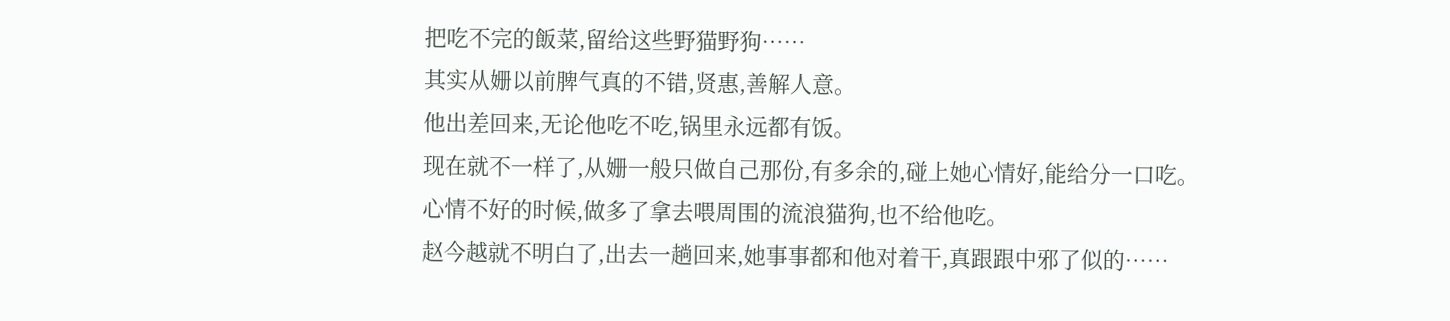把吃不完的飯菜,留给这些野猫野狗……
其实从姗以前脾气真的不错,贤惠,善解人意。
他出差回来,无论他吃不吃,锅里永远都有饭。
现在就不一样了,从姗一般只做自己那份,有多余的,碰上她心情好,能给分一口吃。
心情不好的时候,做多了拿去喂周围的流浪猫狗,也不给他吃。
赵今越就不明白了,出去一趟回来,她事事都和他对着干,真跟跟中邪了似的……